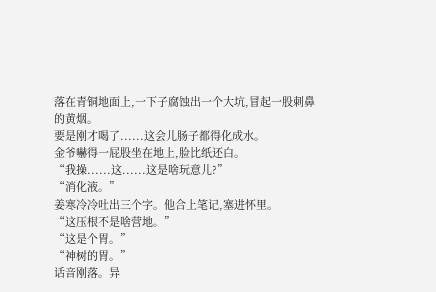落在青铜地面上,一下子腐蚀出一个大坑,冒起一股刺鼻的黄烟。
要是刚才喝了......这会儿肠子都得化成水。
金爷嚇得一屁股坐在地上,脸比纸还白。
“我操......这......这是啥玩意儿?”
“消化液。”
姜寒冷冷吐出三个字。他合上笔记,塞进怀里。
“这压根不是啥营地。”
“这是个胃。”
“神树的胃。”
话音刚落。异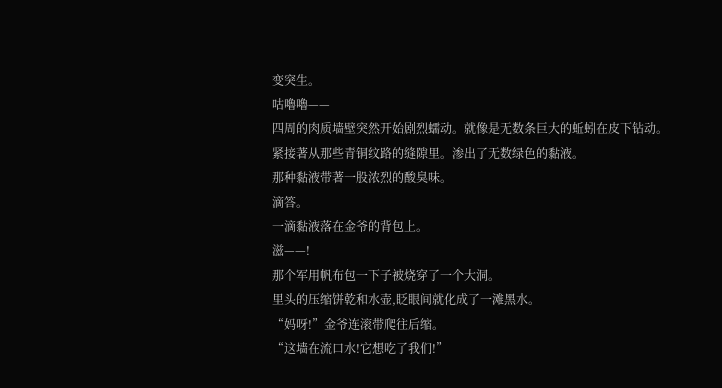变突生。
咕嚕嚕——
四周的肉质墙壁突然开始剧烈蠕动。就像是无数条巨大的蚯蚓在皮下钻动。
紧接著从那些青铜纹路的缝隙里。渗出了无数绿色的黏液。
那种黏液带著一股浓烈的酸臭味。
滴答。
一滴黏液落在金爷的背包上。
滋——!
那个军用帆布包一下子被烧穿了一个大洞。
里头的压缩饼乾和水壶,眨眼间就化成了一滩黑水。
“妈呀!”金爷连滚带爬往后缩。
“这墙在流口水!它想吃了我们!”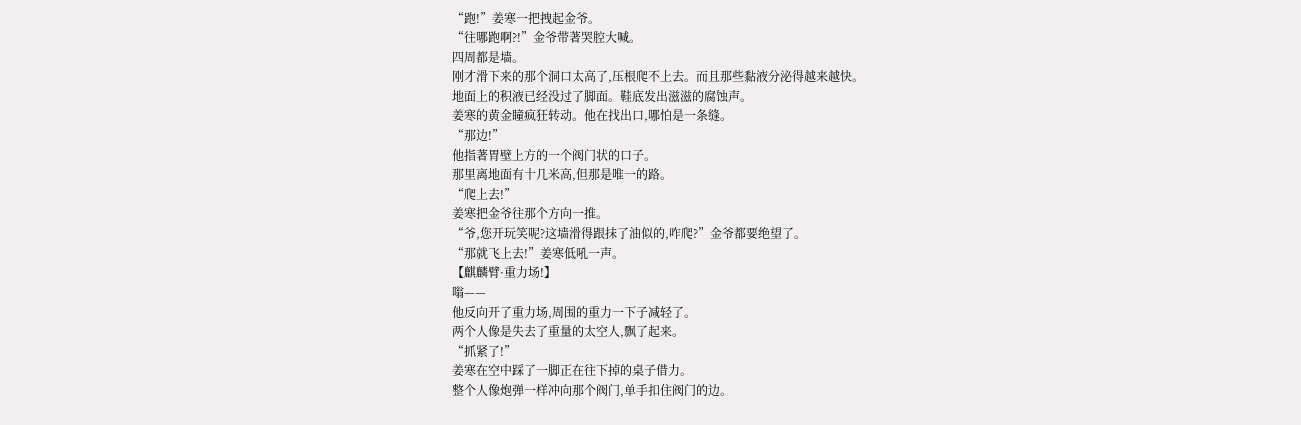“跑!”姜寒一把拽起金爷。
“往哪跑啊?!”金爷带著哭腔大喊。
四周都是墙。
刚才滑下来的那个洞口太高了,压根爬不上去。而且那些黏液分泌得越来越快。
地面上的积液已经没过了脚面。鞋底发出滋滋的腐蚀声。
姜寒的黄金瞳疯狂转动。他在找出口,哪怕是一条缝。
“那边!”
他指著胃壁上方的一个阀门状的口子。
那里离地面有十几米高,但那是唯一的路。
“爬上去!”
姜寒把金爷往那个方向一推。
“爷,您开玩笑呢?这墙滑得跟抹了油似的,咋爬?”金爷都要绝望了。
“那就飞上去!”姜寒低吼一声。
【麒麟臂·重力场!】
嗡——
他反向开了重力场,周围的重力一下子减轻了。
两个人像是失去了重量的太空人,飘了起来。
“抓紧了!”
姜寒在空中踩了一脚正在往下掉的桌子借力。
整个人像炮弹一样冲向那个阀门,单手扣住阀门的边。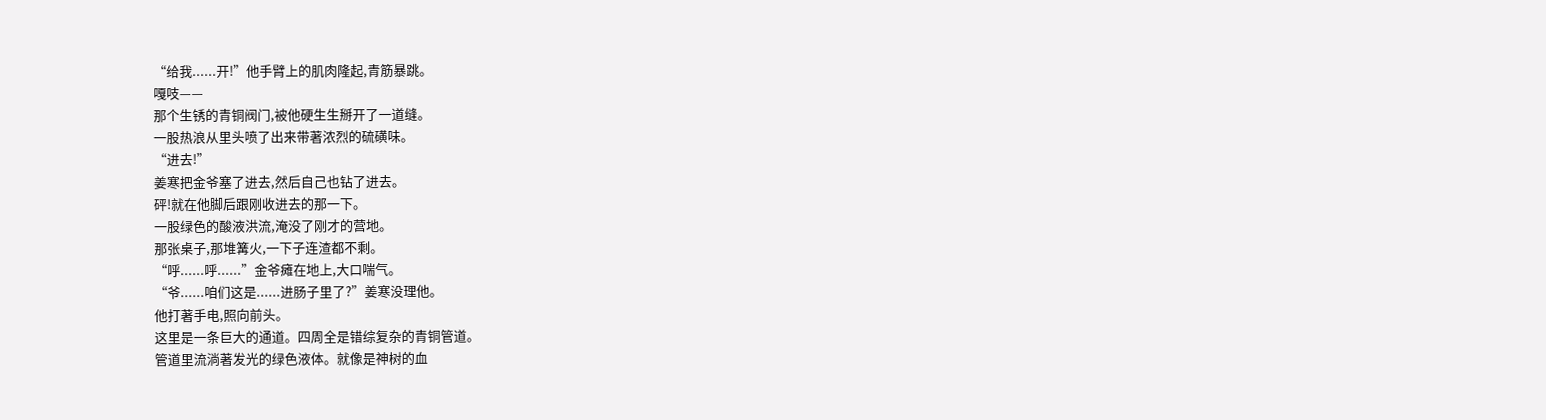“给我......开!”他手臂上的肌肉隆起,青筋暴跳。
嘎吱——
那个生锈的青铜阀门,被他硬生生掰开了一道缝。
一股热浪从里头喷了出来带著浓烈的硫磺味。
“进去!”
姜寒把金爷塞了进去,然后自己也钻了进去。
砰!就在他脚后跟刚收进去的那一下。
一股绿色的酸液洪流,淹没了刚才的营地。
那张桌子,那堆篝火,一下子连渣都不剩。
“呼......呼......”金爷瘫在地上,大口喘气。
“爷......咱们这是......进肠子里了?”姜寒没理他。
他打著手电,照向前头。
这里是一条巨大的通道。四周全是错综复杂的青铜管道。
管道里流淌著发光的绿色液体。就像是神树的血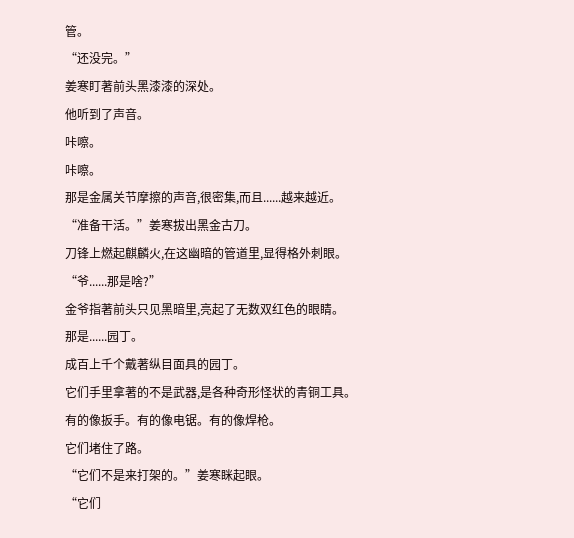管。
“还没完。”
姜寒盯著前头黑漆漆的深处。
他听到了声音。
咔嚓。
咔嚓。
那是金属关节摩擦的声音,很密集,而且......越来越近。
“准备干活。”姜寒拔出黑金古刀。
刀锋上燃起麒麟火,在这幽暗的管道里,显得格外刺眼。
“爷......那是啥?”
金爷指著前头只见黑暗里,亮起了无数双红色的眼睛。
那是......园丁。
成百上千个戴著纵目面具的园丁。
它们手里拿著的不是武器,是各种奇形怪状的青铜工具。
有的像扳手。有的像电锯。有的像焊枪。
它们堵住了路。
“它们不是来打架的。”姜寒眯起眼。
“它们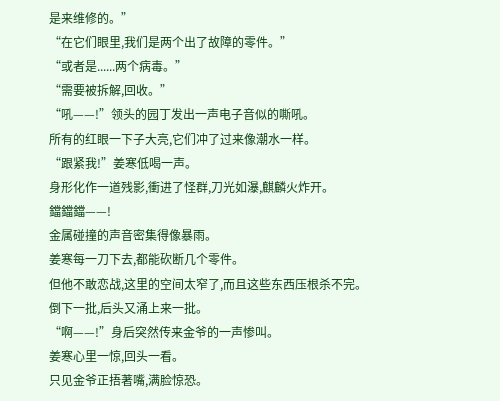是来维修的。”
“在它们眼里,我们是两个出了故障的零件。”
“或者是......两个病毒。”
“需要被拆解,回收。”
“吼——!”领头的园丁发出一声电子音似的嘶吼。
所有的红眼一下子大亮,它们冲了过来像潮水一样。
“跟紧我!”姜寒低喝一声。
身形化作一道残影,衝进了怪群,刀光如瀑,麒麟火炸开。
鐺鐺鐺——!
金属碰撞的声音密集得像暴雨。
姜寒每一刀下去,都能砍断几个零件。
但他不敢恋战,这里的空间太窄了,而且这些东西压根杀不完。
倒下一批,后头又涌上来一批。
“啊——!”身后突然传来金爷的一声惨叫。
姜寒心里一惊,回头一看。
只见金爷正捂著嘴,满脸惊恐。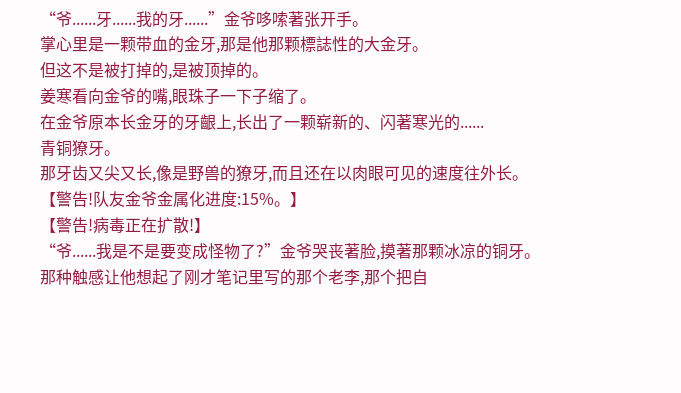“爷......牙......我的牙......”金爷哆嗦著张开手。
掌心里是一颗带血的金牙,那是他那颗標誌性的大金牙。
但这不是被打掉的,是被顶掉的。
姜寒看向金爷的嘴,眼珠子一下子缩了。
在金爷原本长金牙的牙齦上,长出了一颗崭新的、闪著寒光的......
青铜獠牙。
那牙齿又尖又长,像是野兽的獠牙,而且还在以肉眼可见的速度往外长。
【警告!队友金爷金属化进度:15%。】
【警告!病毒正在扩散!】
“爷......我是不是要变成怪物了?”金爷哭丧著脸,摸著那颗冰凉的铜牙。
那种触感让他想起了刚才笔记里写的那个老李,那个把自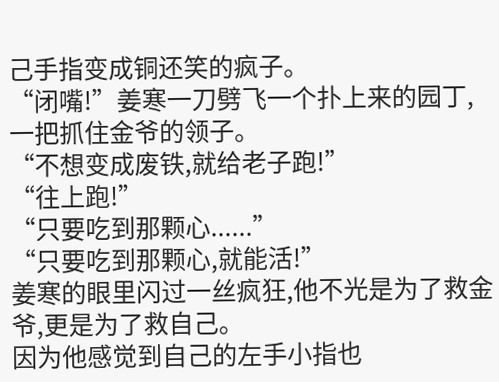己手指变成铜还笑的疯子。
“闭嘴!”姜寒一刀劈飞一个扑上来的园丁,一把抓住金爷的领子。
“不想变成废铁,就给老子跑!”
“往上跑!”
“只要吃到那颗心......”
“只要吃到那颗心,就能活!”
姜寒的眼里闪过一丝疯狂,他不光是为了救金爷,更是为了救自己。
因为他感觉到自己的左手小指也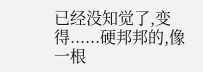已经没知觉了,变得......硬邦邦的,像一根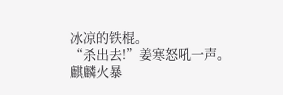冰凉的铁棍。
“杀出去!”姜寒怒吼一声。
麒麟火暴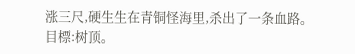涨三尺,硬生生在青铜怪海里,杀出了一条血路。
目標:树顶。